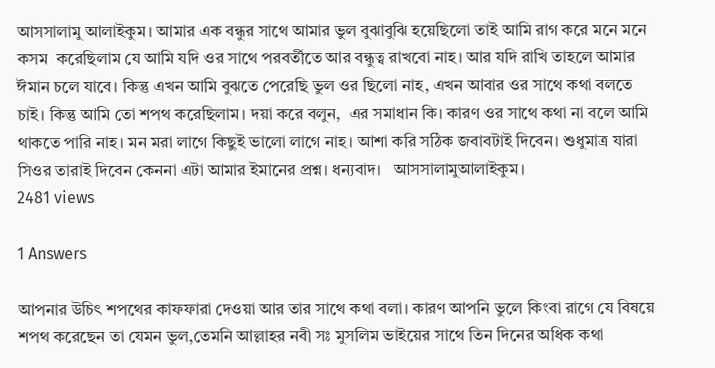আসসালামু আলাইকুম। আমার এক বন্ধুর সাথে আমার ভুল বুঝাবুঝি হয়েছিলো তাই আমি রাগ করে মনে মনে কসম  করেছিলাম যে আমি যদি ওর সাথে পরবর্তীতে আর বন্ধুত্ব রাখবো নাহ। আর যদি রাখি তাহলে আমার ঈমান চলে যাবে। কিন্তু এখন আমি বুঝতে পেরেছি ভুল ওর ছিলো নাহ, এখন আবার ওর সাথে কথা বলতে চাই। কিন্তু আমি তো শপথ করেছিলাম। দয়া করে বলুন,  এর সমাধান কি। কারণ ওর সাথে কথা না বলে আমি থাকতে পারি নাহ। মন মরা লাগে কিছুই ভালো লাগে নাহ। আশা করি সঠিক জবাবটাই দিবেন। শুধুমাত্র যারা সিওর তারাই দিবেন কেননা এটা আমার ইমানের প্রশ্ন। ধন্যবাদ।   আসসালামুআলাইকুম।
2481 views

1 Answers

আপনার উচিৎ শপথের কাফফারা দেওয়া আর তার সাথে কথা বলা। কারণ আপনি ভুলে কিংবা রাগে যে বিষয়ে শপথ করেছেন তা যেমন ভুল,তেমনি আল্লাহর নবী সঃ মুসলিম ভাইয়ের সাথে তিন দিনের অধিক কথা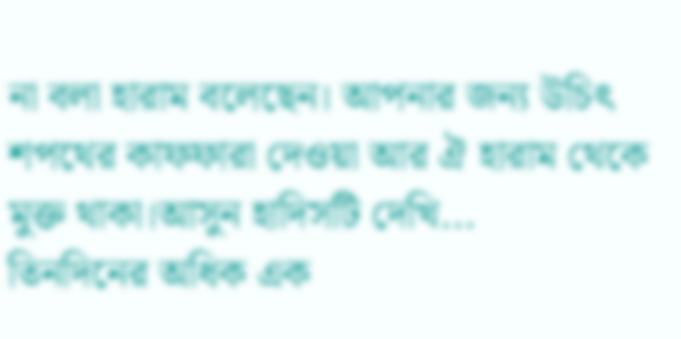না বলা হারাম বলেছেন। আপনার জন্য উচিৎ শপথের কাফফারা দেওয়া আর ঐ হারাম থেকে মুক্ত থাকা।আসুন হাদিসটি দেখি...                      তিনদিনের অধিক এক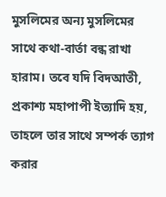মুসলিমের অন্য মুসলিমের সাথে কথা-বার্তা বন্ধ রাখা হারাম। তবে যদি বিদআতী, প্রকাশ্য মহাপাপী ইত্যাদি হয়, তাহলে তার সাথে সম্পর্ক ত্যাগ করার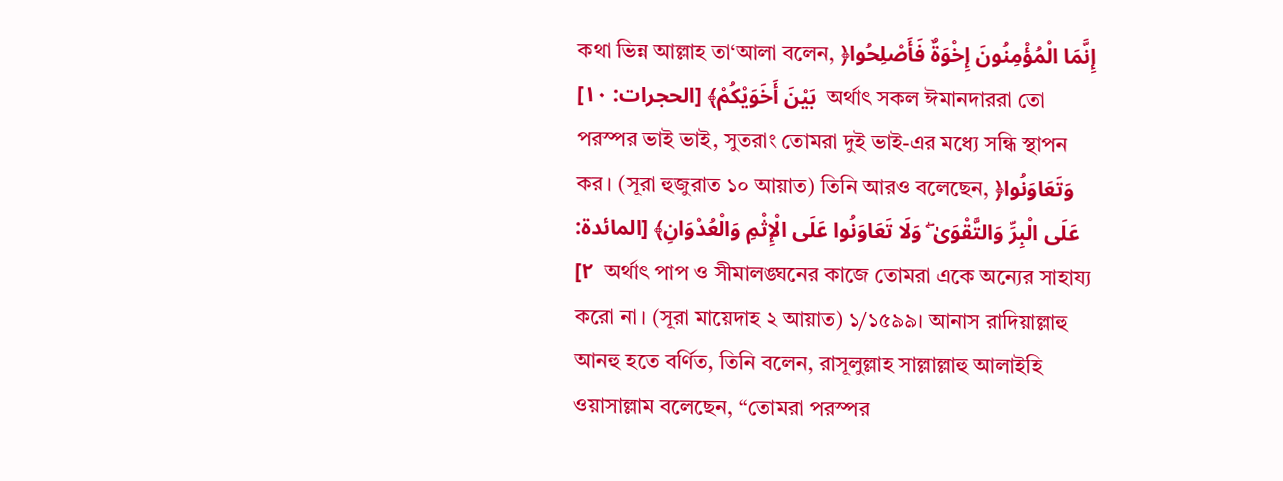কথা ভিন্ন আল্লাহ তা‘আলা বলেন, ﴿إِنَّمَا الْمُؤْمِنُونَ إِخْوَةٌ فَأَصْلِحُوا بَيْنَ أَخَوَيْكُمْ﴾ [الحجرات: ١٠]  অর্থাৎ সকল ঈমানদাররা তো পরস্পর ভাই ভাই, সুতরাং তোমরা দুই ভাই-এর মধ্যে সন্ধি স্থাপন কর। (সূরা হুজুরাত ১০ আয়াত) তিনি আরও বলেছেন, ﴿وَتَعَاوَنُوا عَلَى الْبِرِّ وَالتَّقْوَىٰ ۖ وَلَا تَعَاوَنُوا عَلَى الْإِثْمِ وَالْعُدْوَانِ﴾ [المائ‍دة: ٢]  অর্থাৎ পাপ ও সীমালঙ্ঘনের কাজে তোমরা একে অন্যের সাহায্য করো না। (সূরা মায়েদাহ ২ আয়াত) ১/১৫৯৯। আনাস রাদিয়াল্লাহু আনহু হতে বর্ণিত, তিনি বলেন, রাসূলুল্লাহ সাল্লাল্লাহু আলাইহি ওয়াসাল্লাম বলেছেন, ‘‘তোমরা পরস্পর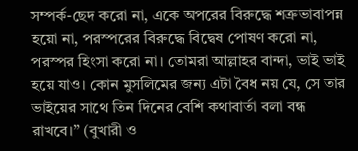সম্পর্ক-ছেদ করো না, একে অপরের বিরুদ্ধে শত্রুভাবাপন্ন হয়ো না, পরস্পরের বিরুদ্ধে বিদ্বেষ পোষণ করো না, পরস্পর হিংসা করো না। তোমরা আল্লাহর বান্দা, ভাই ভাই হয়ে যাও। কোন মুসলিমের জন্য এটা বৈধ নয় যে, সে তার ভাইয়ের সাথে তিন দিনের বেশি কথাবার্তা বলা বন্ধ রাখবে।’’ (বুখারী ও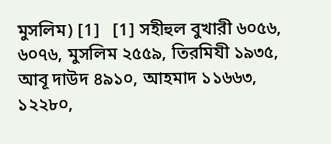মুসলিম) [1]   [1] সহীহুল বুখারী ৬০৫৬, ৬০৭৬, মুসলিম ২৫৫৯, তিরমিযী ১৯৩৫, আবূ দাউদ ৪৯১০, আহমাদ ১১৬৬৩, ১২২৮০,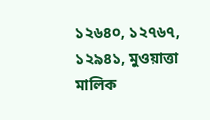১২৬৪০, ১২৭৬৭, ১২৯৪১, মুওয়াত্তা মালিক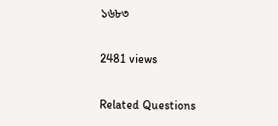১৬৮৩

2481 views

Related Questions